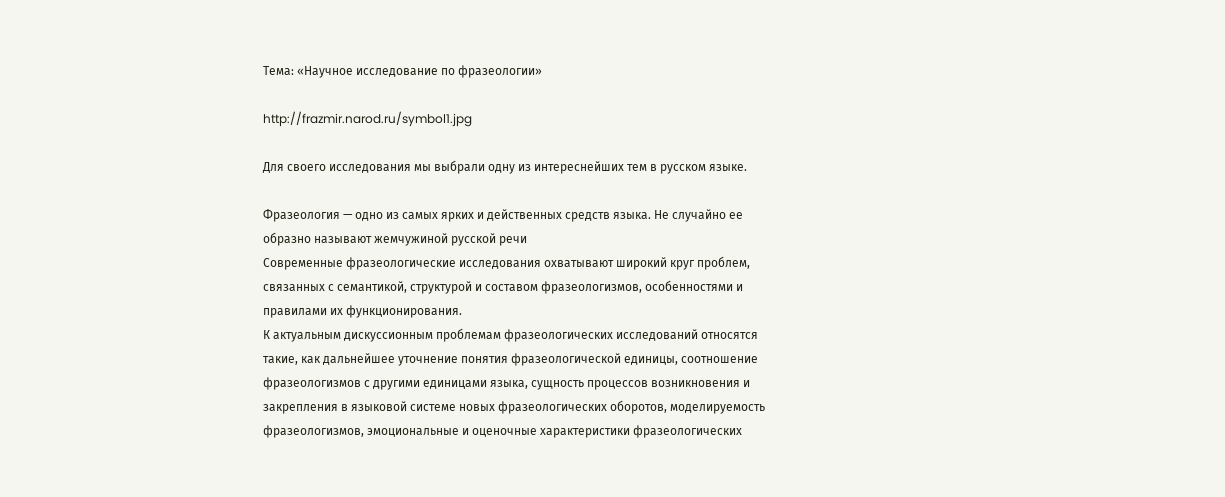Тема: «Научное исследование по фразеологии»

http://frazmir.narod.ru/symbol1.jpg

Для своего исследования мы выбрали одну из интереснейших тем в русском языке.

Фразеология — одно из самых ярких и действенных средств языка. Не случайно ее образно называют жемчужиной русской речи
Современные фразеологические исследования охватывают широкий круг проблем, связанных с семантикой, структурой и составом фразеологизмов, особенностями и правилами их функционирования.
К актуальным дискуссионным проблемам фразеологических исследований относятся такие, как дальнейшее уточнение понятия фразеологической единицы, соотношение фразеологизмов с другими единицами языка, сущность процессов возникновения и закрепления в языковой системе новых фразеологических оборотов, моделируемость фразеологизмов, эмоциональные и оценочные характеристики фразеологических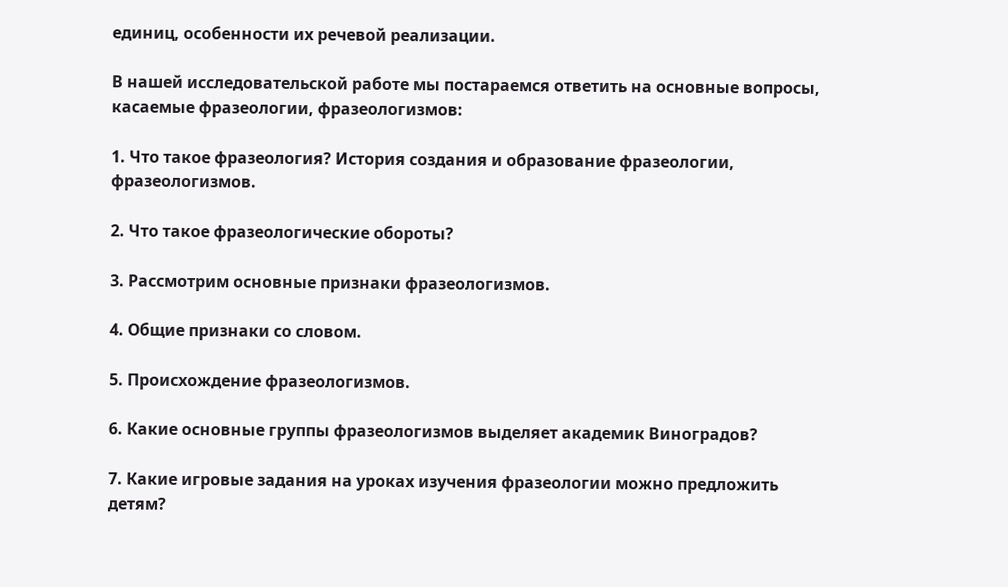единиц, особенности их речевой реализации.

В нашей исследовательской работе мы постараемся ответить на основные вопросы, касаемые фразеологии, фразеологизмов:

1. Что такое фразеология? История создания и образование фразеологии, фразеологизмов.

2. Что такое фразеологические обороты?

3. Рассмотрим основные признаки фразеологизмов.

4. Общие признаки со словом.

5. Происхождение фразеологизмов.

6. Какие основные группы фразеологизмов выделяет академик Виноградов?

7. Какие игровые задания на уроках изучения фразеологии можно предложить детям?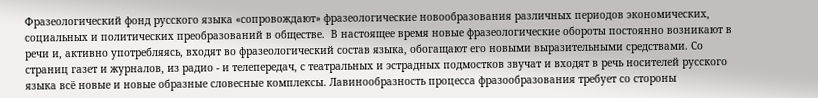Фразеологический фонд русского языка «сопровождают» фразеологические новообразования различных периодов экономических, социальных и политических преобразований в обществе.  В настоящее время новые фразеологические обороты постоянно возникают в речи и, активно употребляясь, входят во фразеологический состав языка, обогащают его новыми выразительными средствами. Со страниц газет и журналов, из радио - и телепередач, с театральных и эстрадных подмостков звучат и входят в речь носителей русского языка всё новые и новые образные словесные комплексы. Лавинообразность процесса фразообразования требует со стороны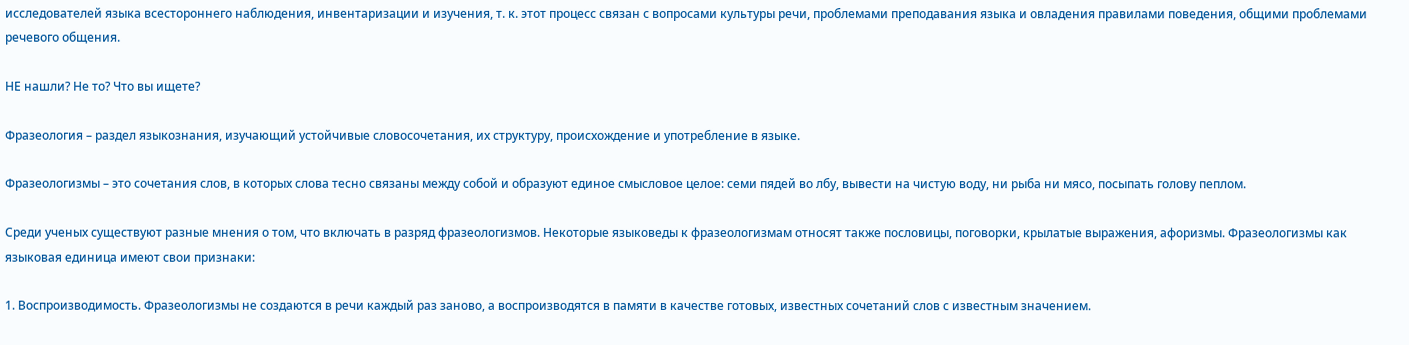исследователей языка всестороннего наблюдения, инвентаризации и изучения, т. к. этот процесс связан с вопросами культуры речи, проблемами преподавания языка и овладения правилами поведения, общими проблемами речевого общения.

НЕ нашли? Не то? Что вы ищете?

Фразеология – раздел языкознания, изучающий устойчивые словосочетания, их структуру, происхождение и употребление в языке.

Фразеологизмы – это сочетания слов, в которых слова тесно связаны между собой и образуют единое смысловое целое: семи пядей во лбу, вывести на чистую воду, ни рыба ни мясо, посыпать голову пеплом.

Среди ученых существуют разные мнения о том, что включать в разряд фразеологизмов. Некоторые языковеды к фразеологизмам относят также пословицы, поговорки, крылатые выражения, афоризмы. Фразеологизмы как языковая единица имеют свои признаки:

1. Воспроизводимость. Фразеологизмы не создаются в речи каждый раз заново, а воспроизводятся в памяти в качестве готовых, известных сочетаний слов с известным значением.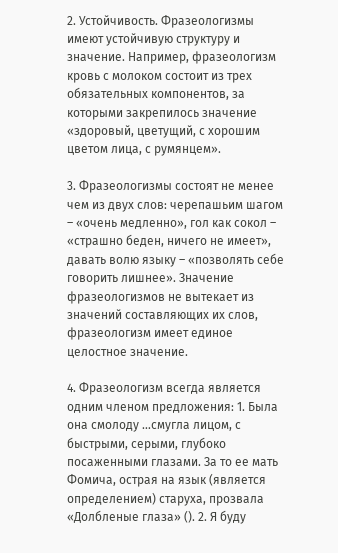2. Устойчивость. Фразеологизмы имеют устойчивую структуру и значение. Например, фразеологизм кровь с молоком состоит из трех обязательных компонентов, за которыми закрепилось значение «здоровый, цветущий, с хорошим цветом лица, с румянцем».

3. Фразеологизмы состоят не менее чем из двух слов: черепашьим шагом – «очень медленно», гол как сокол – «страшно беден, ничего не имеет», давать волю языку – «позволять себе говорить лишнее». Значение фразеологизмов не вытекает из значений составляющих их слов, фразеологизм имеет единое целостное значение.

4. Фразеологизм всегда является одним членом предложения: 1. Была она смолоду …смугла лицом, с быстрыми, серыми, глубоко посаженными глазами. За то ее мать Фомича, острая на язык (является определением) старуха, прозвала «Долбленые глаза» (). 2. Я буду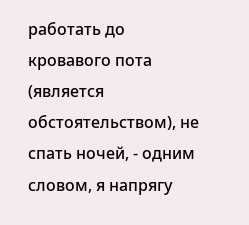работать до кровавого пота (является обстоятельством), не спать ночей, - одним словом, я напрягу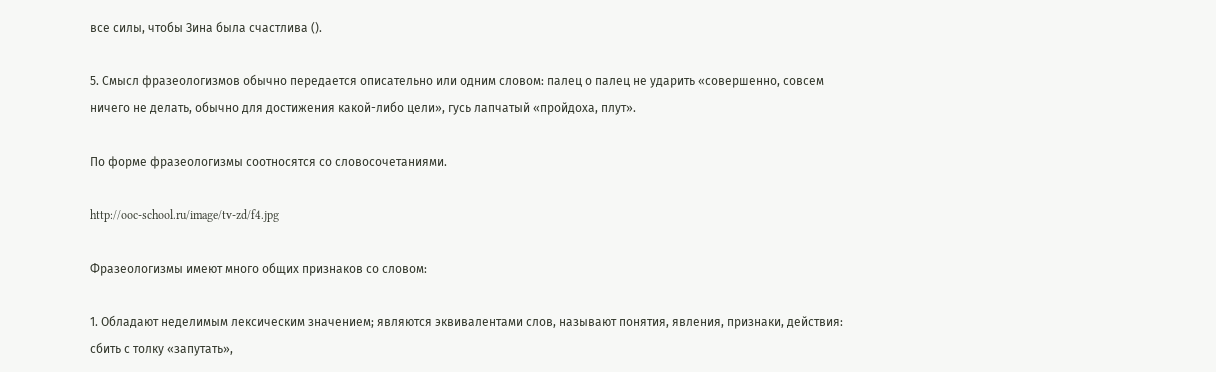все силы, чтобы Зина была счастлива ().

5. Смысл фразеологизмов обычно передается описательно или одним словом: палец о палец не ударить «совершенно, совсем ничего не делать, обычно для достижения какой-либо цели», гусь лапчатый «пройдоха, плут».

По форме фразеологизмы соотносятся со словосочетаниями.

http://ooc-school.ru/image/tv-zd/f4.jpg

Фразеологизмы имеют много общих признаков со словом:

1. Обладают неделимым лексическим значением; являются эквивалентами слов, называют понятия, явления, признаки, действия: сбить с толку «запутать»,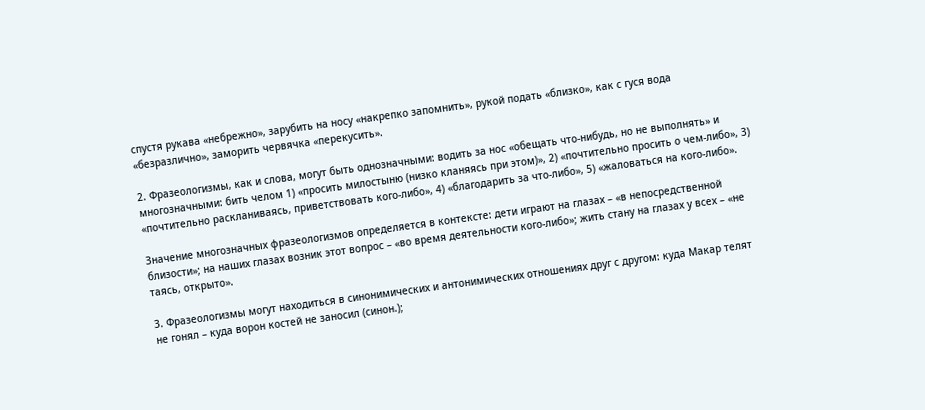спустя рукава «небрежно», зарубить на носу «накрепко запомнить», рукой подать «близко», как с гуся вода «безразлично», заморить червячка «перекусить».

2. Фразеологизмы, как и слова, могут быть однозначными: водить за нос «обещать что-нибудь, но не выполнять» и многозначными: бить челом 1) «просить милостыню (низко кланяясь при этом)», 2) «почтительно просить о чем-либо», 3) «почтительно раскланиваясь, приветствовать кого-либо», 4) «благодарить за что-либо», 5) «жаловаться на кого-либо».

Значение многозначных фразеологизмов определяется в контексте: дети играют на глазах – «в непосредственной близости»; на наших глазах возник этот вопрос – «во время деятельности кого-либо»; жить стану на глазах у всех – «не таясь, открыто».

3. Фразеологизмы могут находиться в синонимических и антонимических отношениях друг с другом: куда Макар телят не гонял – куда ворон костей не заносил (синон.);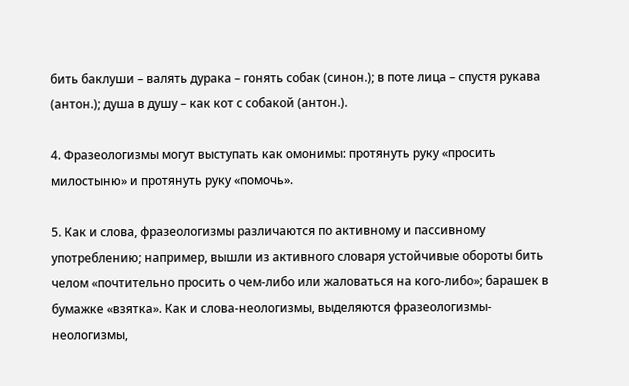бить баклуши – валять дурака – гонять собак (синон.); в поте лица – спустя рукава (антон.); душа в душу – как кот с собакой (антон.).

4. Фразеологизмы могут выступать как омонимы: протянуть руку «просить милостыню» и протянуть руку «помочь».

5. Как и слова, фразеологизмы различаются по активному и пассивному употреблению; например, вышли из активного словаря устойчивые обороты бить челом «почтительно просить о чем-либо или жаловаться на кого-либо»; барашек в бумажке «взятка». Как и слова-неологизмы, выделяются фразеологизмы-неологизмы,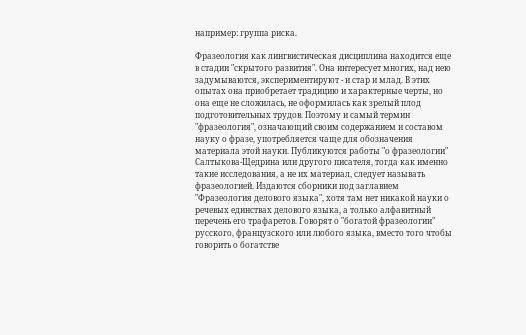например: группа риска.

Фразеология как лингвистическая дисциплина находится еще в стадии "скрытого развития". Она интересует многих, над нею задумываются, экспериментируют - и стар и млад. В этих опытах она приобретает традицию и характерные черты, но она еще не сложилась, не оформилась как зрелый плод подготовительных трудов. Поэтому и самый термин "фразеология", означающий своим содержанием и составом науку о фразе, употребляется чаще для обозначения материала этой науки. Публикуются работы "о фразеологии" Салтыкова-Щедрина или другого писателя, тогда как именно такие исследования, а не их материал, следует называть фразеологией. Издаются сборники под заглавием "Фразеология делового языка", хотя там нет никакой науки о речевых единствах делового языка, а только алфавитный перечень его трафаретов. Говорят о "богатой фразеологии" русского, французского или любого языка, вместо того чтобы говорить о богатстве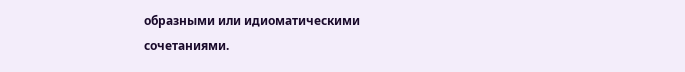образными или идиоматическими сочетаниями.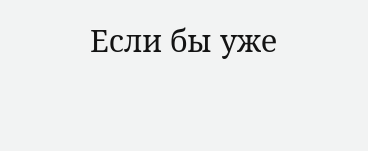Если бы уже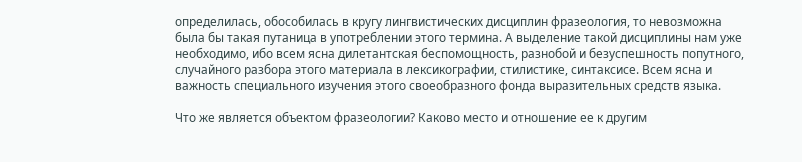определилась, обособилась в кругу лингвистических дисциплин фразеология, то невозможна была бы такая путаница в употреблении этого термина. А выделение такой дисциплины нам уже необходимо, ибо всем ясна дилетантская беспомощность, разнобой и безуспешность попутного, случайного разбора этого материала в лексикографии, стилистике, синтаксисе. Всем ясна и важность специального изучения этого своеобразного фонда выразительных средств языка.

Что же является объектом фразеологии? Каково место и отношение ее к другим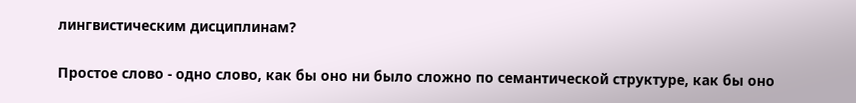лингвистическим дисциплинам?

Простое слово - одно слово, как бы оно ни было сложно по семантической структуре, как бы оно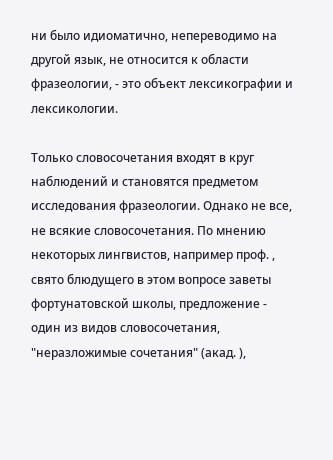ни было идиоматично, непереводимо на другой язык, не относится к области фразеологии, - это объект лексикографии и лексикологии.

Только словосочетания входят в круг наблюдений и становятся предметом исследования фразеологии. Однако не все, не всякие словосочетания. По мнению некоторых лингвистов, например проф. , свято блюдущего в этом вопросе заветы фортунатовской школы, предложение - один из видов словосочетания, "неразложимые сочетания" (акад. ),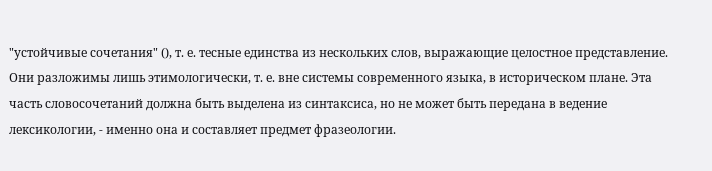"устойчивые сочетания" (), т. е. тесные единства из нескольких слов, выражающие целостное представление. Они разложимы лишь этимологически, т. е. вне системы современного языка, в историческом плане. Эта часть словосочетаний должна быть выделена из синтаксиса, но не может быть передана в ведение лексикологии, - именно она и составляет предмет фразеологии.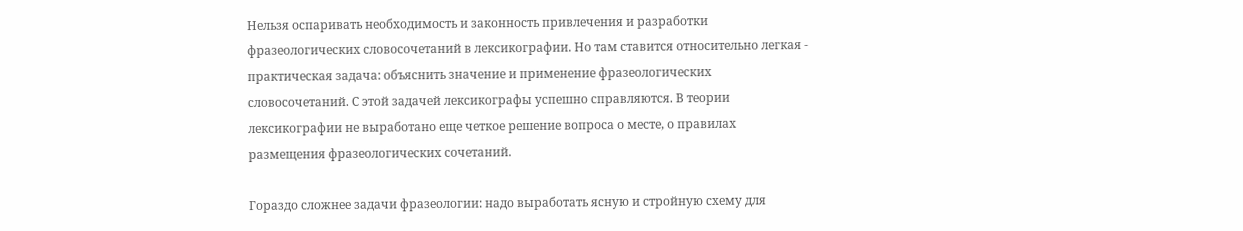Нельзя оспаривать необходимость и законность привлечения и разработки фразеологических словосочетаний в лексикографии. Но там ставится относительно легкая - практическая задача: объяснить значение и применение фразеологических словосочетаний. С этой задачей лексикографы успешно справляются. В теории лексикографии не выработано еще четкое решение вопроса о месте, о правилах размещения фразеологических сочетаний.

Гораздо сложнее задачи фразеологии: надо выработать ясную и стройную схему для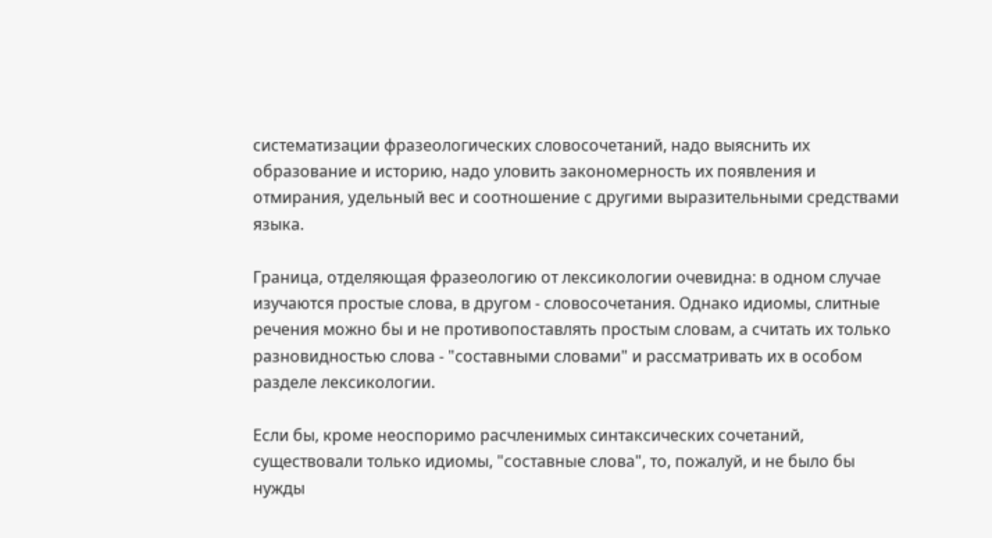систематизации фразеологических словосочетаний, надо выяснить их образование и историю, надо уловить закономерность их появления и отмирания, удельный вес и соотношение с другими выразительными средствами языка.

Граница, отделяющая фразеологию от лексикологии очевидна: в одном случае изучаются простые слова, в другом - словосочетания. Однако идиомы, слитные речения можно бы и не противопоставлять простым словам, а считать их только разновидностью слова - "составными словами" и рассматривать их в особом разделе лексикологии.

Если бы, кроме неоспоримо расчленимых синтаксических сочетаний, существовали только идиомы, "составные слова", то, пожалуй, и не было бы нужды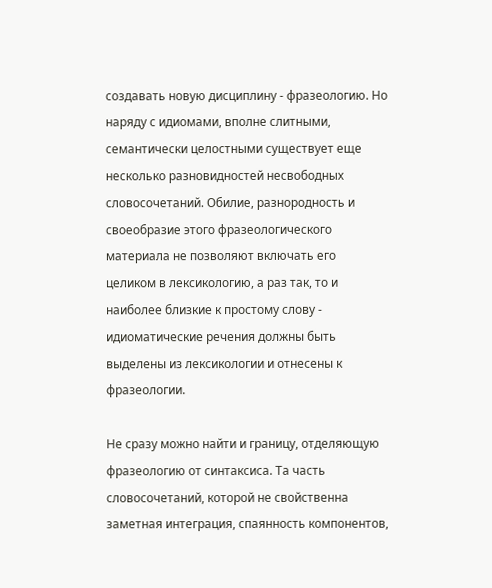создавать новую дисциплину - фразеологию. Но наряду с идиомами, вполне слитными, семантически целостными существует еще несколько разновидностей несвободных словосочетаний. Обилие, разнородность и своеобразие этого фразеологического материала не позволяют включать его целиком в лексикологию, а раз так, то и наиболее близкие к простому слову - идиоматические речения должны быть выделены из лексикологии и отнесены к фразеологии.

Не сразу можно найти и границу, отделяющую фразеологию от синтаксиса. Та часть словосочетаний, которой не свойственна заметная интеграция, спаянность компонентов,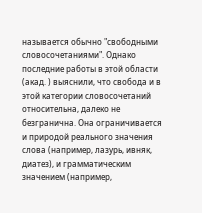называется обычно "свободными словосочетаниями". Однако последние работы в этой области (акад. ) выяснили, что свобода и в этой категории словосочетаний относительна, далеко не безгранична. Она ограничивается и природой реального значения слова (например, лазурь, ивняк, диатез), и грамматическим значением (например,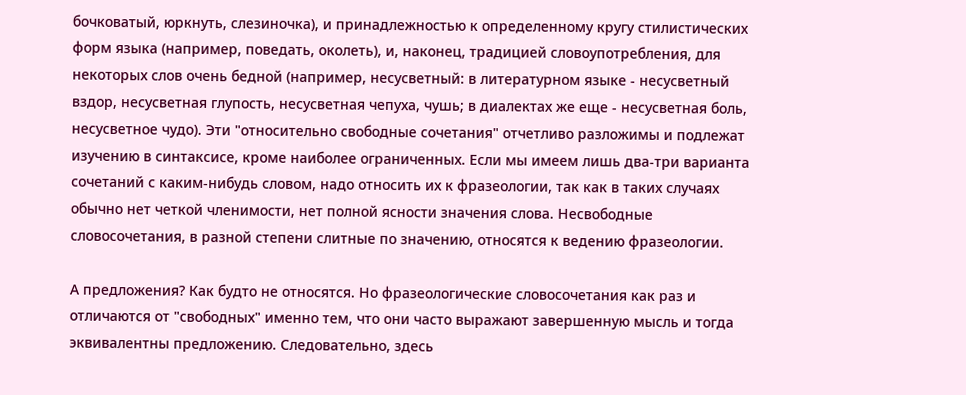бочковатый, юркнуть, слезиночка), и принадлежностью к определенному кругу стилистических форм языка (например, поведать, околеть), и, наконец, традицией словоупотребления, для некоторых слов очень бедной (например, несусветный: в литературном языке - несусветный вздор, несусветная глупость, несусветная чепуха, чушь; в диалектах же еще - несусветная боль, несусветное чудо). Эти "относительно свободные сочетания" отчетливо разложимы и подлежат изучению в синтаксисе, кроме наиболее ограниченных. Если мы имеем лишь два-три варианта сочетаний с каким-нибудь словом, надо относить их к фразеологии, так как в таких случаях обычно нет четкой членимости, нет полной ясности значения слова. Несвободные словосочетания, в разной степени слитные по значению, относятся к ведению фразеологии.

А предложения? Как будто не относятся. Но фразеологические словосочетания как раз и отличаются от "свободных" именно тем, что они часто выражают завершенную мысль и тогда эквивалентны предложению. Следовательно, здесь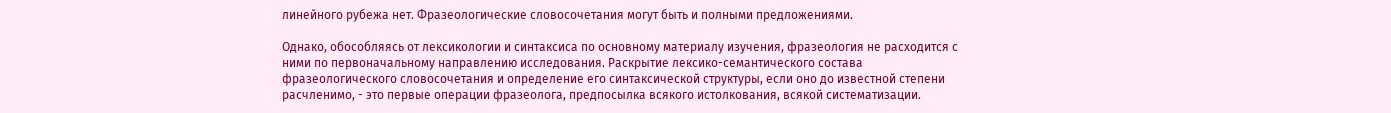линейного рубежа нет. Фразеологические словосочетания могут быть и полными предложениями.

Однако, обособляясь от лексикологии и синтаксиса по основному материалу изучения, фразеология не расходится с ними по первоначальному направлению исследования. Раскрытие лексико-семантического состава фразеологического словосочетания и определение его синтаксической структуры, если оно до известной степени расчленимо, - это первые операции фразеолога, предпосылка всякого истолкования, всякой систематизации.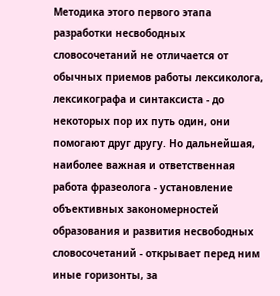Методика этого первого этапа разработки несвободных словосочетаний не отличается от обычных приемов работы лексиколога, лексикографа и синтаксиста - до некоторых пор их путь один, они помогают друг другу. Но дальнейшая, наиболее важная и ответственная работа фразеолога - установление объективных закономерностей образования и развития несвободных словосочетаний - открывает перед ним иные горизонты, за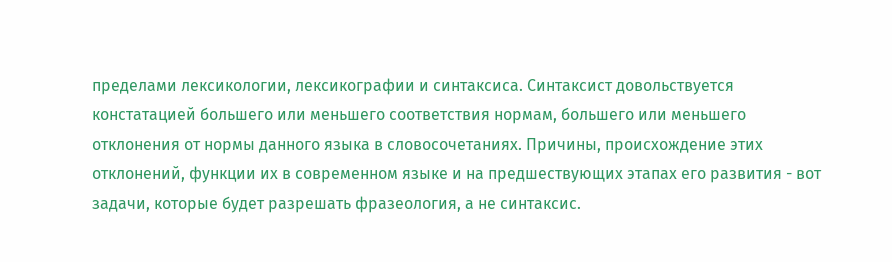пределами лексикологии, лексикографии и синтаксиса. Синтаксист довольствуется констатацией большего или меньшего соответствия нормам, большего или меньшего отклонения от нормы данного языка в словосочетаниях. Причины, происхождение этих отклонений, функции их в современном языке и на предшествующих этапах его развития - вот задачи, которые будет разрешать фразеология, а не синтаксис.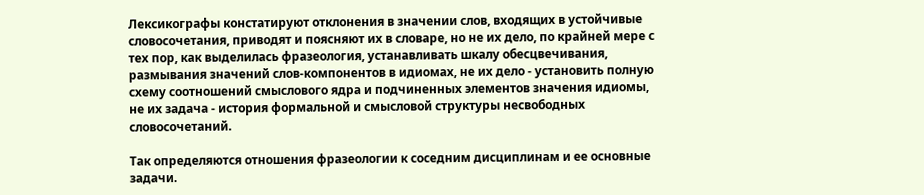Лексикографы констатируют отклонения в значении слов, входящих в устойчивые словосочетания, приводят и поясняют их в словаре, но не их дело, по крайней мере с тех пор, как выделилась фразеология, устанавливать шкалу обесцвечивания, размывания значений слов-компонентов в идиомах, не их дело - установить полную схему соотношений смыслового ядра и подчиненных элементов значения идиомы, не их задача - история формальной и смысловой структуры несвободных словосочетаний.

Так определяются отношения фразеологии к соседним дисциплинам и ее основные задачи.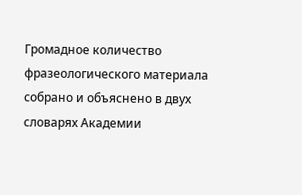Громадное количество фразеологического материала собрано и объяснено в двух словарях Академии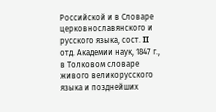Российской и в Словаре церковнославянского и русского языка, сост. II отд. Академии наук, 1847 г., в Толковом словаре живого великорусского языка и позднейших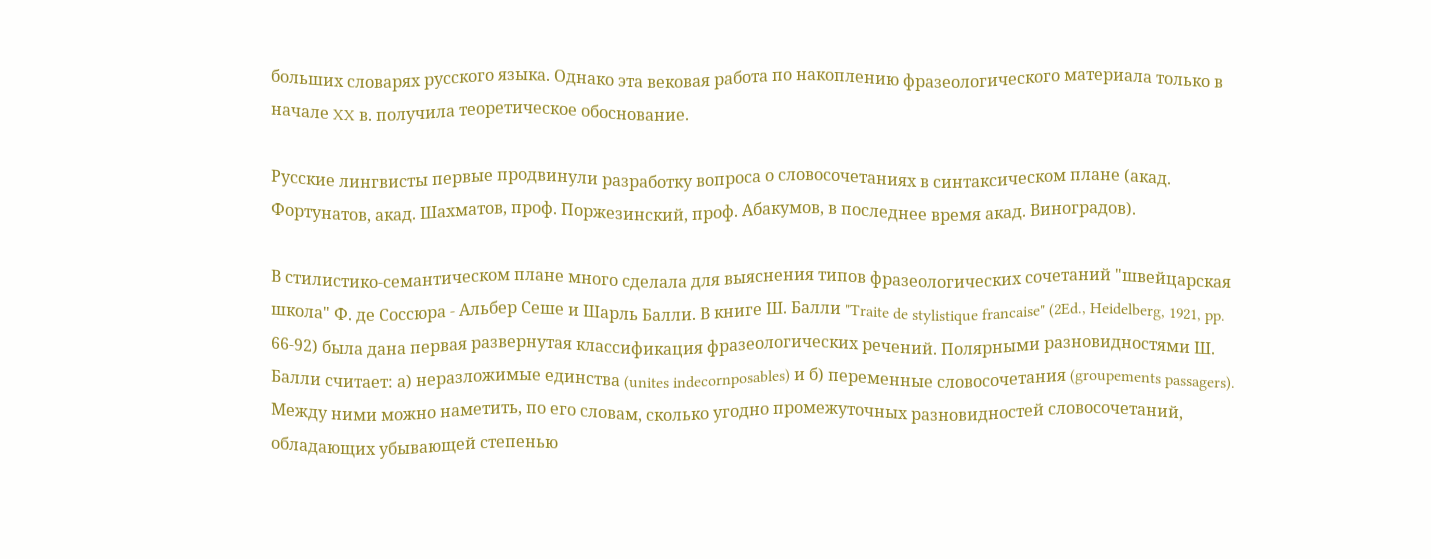больших словарях русского языка. Однако эта вековая работа по накоплению фразеологического материала только в начале XX в. получила теоретическое обоснование.

Русские лингвисты первые продвинули разработку вопроса о словосочетаниях в синтаксическом плане (акад. Фортунатов, акад. Шахматов, проф. Поржезинский, проф. Абакумов, в последнее время акад. Виноградов).

В стилистико-семантическом плане много сделала для выяснения типов фразеологических сочетаний "швейцарская школа" Ф. де Соссюра - Альбер Сеше и Шарль Балли. В книге Ш. Балли "Traite de stylistique francaise" (2Ed., Heidelberg, 1921, pp. 66-92) была дана первая развернутая классификация фразеологических речений. Полярными разновидностями Ш. Балли считает: а) неразложимые единства (unites indecornposables) и б) переменные словосочетания (groupements passagers). Между ними можно наметить, по его словам, сколько угодно промежуточных разновидностей словосочетаний, обладающих убывающей степенью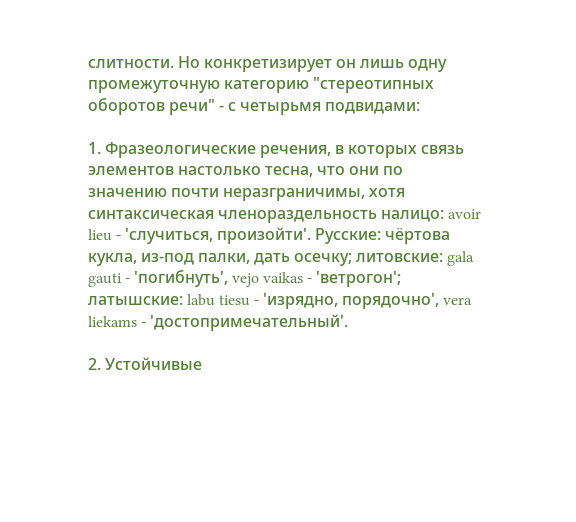слитности. Но конкретизирует он лишь одну промежуточную категорию "стереотипных оборотов речи" - с четырьмя подвидами:

1. Фразеологические речения, в которых связь элементов настолько тесна, что они по значению почти неразграничимы, хотя синтаксическая членораздельность налицо: avoir lieu - 'случиться, произойти'. Русские: чёртова кукла, из-под палки, дать осечку; литовские: gala gauti - 'погибнуть', vejo vaikas - 'ветрогон'; латышские: labu tiesu - 'изрядно, порядочно', vera liekams - 'достопримечательный'.

2. Устойчивые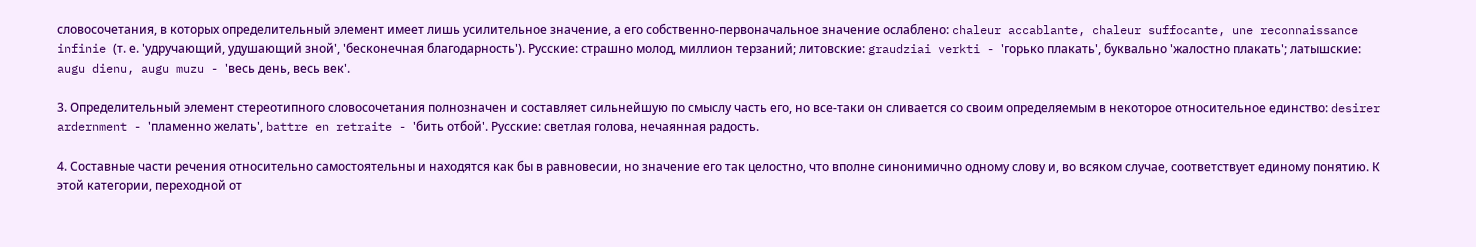словосочетания, в которых определительный элемент имеет лишь усилительное значение, а его собственно-первоначальное значение ослаблено: chaleur accablante, chaleur suffocante, une reconnaissance infinie (т. е. 'удручающий, удушающий зной', 'бесконечная благодарность'). Русские: страшно молод, миллион терзаний; литовские: graudziai verkti - 'горько плакать', буквально 'жалостно плакать'; латышские: augu dienu, augu muzu - 'весь день, весь век'.

3. Определительный элемент стереотипного словосочетания полнозначен и составляет сильнейшую по смыслу часть его, но все-таки он сливается со своим определяемым в некоторое относительное единство: desirer ardernment - 'пламенно желать', battre en retraite - 'бить отбой'. Русские: светлая голова, нечаянная радость.

4. Составные части речения относительно самостоятельны и находятся как бы в равновесии, но значение его так целостно, что вполне синонимично одному слову и, во всяком случае, соответствует единому понятию. К этой категории, переходной от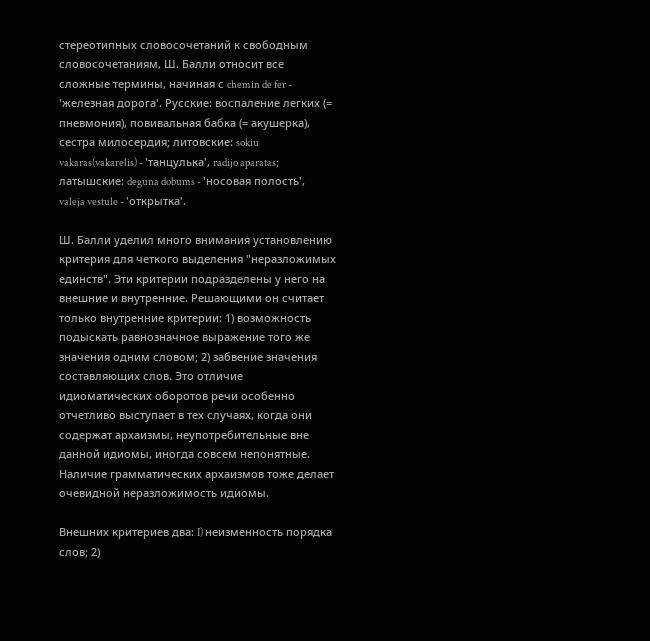стереотипных словосочетаний к свободным словосочетаниям, Ш. Балли относит все сложные термины, начиная с chemin de fer - 'железная дорога'. Русские: воспаление легких (= пневмония), повивальная бабка (= акушерка), сестра милосердия; литовские: sokiu vakaras(vakarelis) - 'танцулька', radijo aparatas; латышские: deguna dobums - 'носовая полость', valeja vestule - 'открытка'.

Ш. Балли уделил много внимания установлению критерия для четкого выделения "неразложимых единств". Эти критерии подразделены у него на внешние и внутренние. Решающими он считает только внутренние критерии: 1) возможность подыскать равнозначное выражение того же значения одним словом; 2) забвение значения составляющих слов. Это отличие идиоматических оборотов речи особенно отчетливо выступает в тех случаях, когда они содержат архаизмы, неупотребительные вне данной идиомы, иногда совсем непонятные. Наличие грамматических архаизмов тоже делает очевидной неразложимость идиомы.

Внешних критериев два: I) неизменность порядка слов; 2)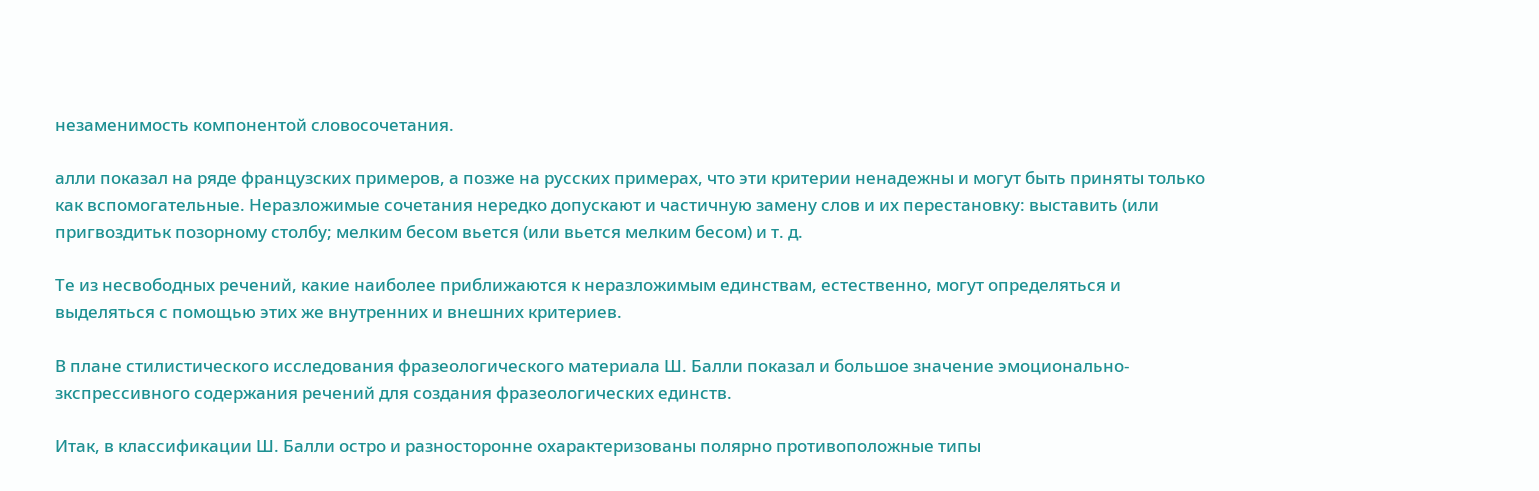незаменимость компонентой словосочетания.

алли показал на ряде французских примеров, а позже на русских примерах, что эти критерии ненадежны и могут быть приняты только как вспомогательные. Неразложимые сочетания нередко допускают и частичную замену слов и их перестановку: выставить (или пригвоздитьк позорному столбу; мелким бесом вьется (или вьется мелким бесом) и т. д.

Те из несвободных речений, какие наиболее приближаются к неразложимым единствам, естественно, могут определяться и выделяться с помощью этих же внутренних и внешних критериев.

В плане стилистического исследования фразеологического материала Ш. Балли показал и большое значение эмоционально-зкспрессивного содержания речений для создания фразеологических единств.

Итак, в классификации Ш. Балли остро и разносторонне охарактеризованы полярно противоположные типы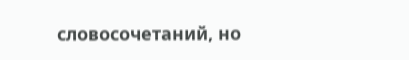словосочетаний, но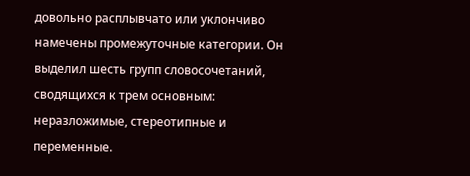довольно расплывчато или уклончиво намечены промежуточные категории. Он выделил шесть групп словосочетаний, сводящихся к трем основным: неразложимые, стереотипные и переменные.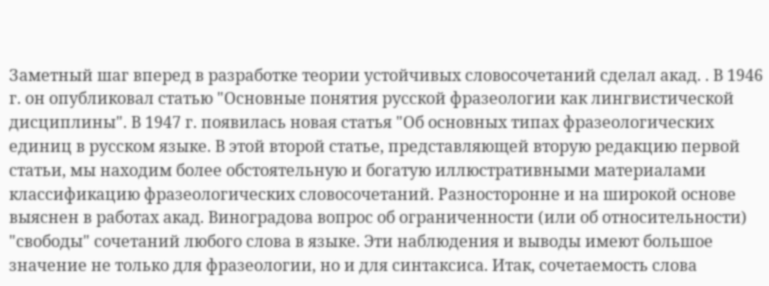Заметный шаг вперед в разработке теории устойчивых словосочетаний сделал акад. . В 1946 г. он опубликовал статью "Основные понятия русской фразеологии как лингвистической дисциплины". В 1947 г. появилась новая статья "Об основных типах фразеологических единиц в русском языке. В этой второй статье, представляющей вторую редакцию первой статьи, мы находим более обстоятельную и богатую иллюстративными материалами классификацию фразеологических словосочетаний. Разносторонне и на широкой основе выяснен в работах акад. Виноградова вопрос об ограниченности (или об относительности) "свободы" сочетаний любого слова в языке. Эти наблюдения и выводы имеют большое значение не только для фразеологии, но и для синтаксиса. Итак, сочетаемость слова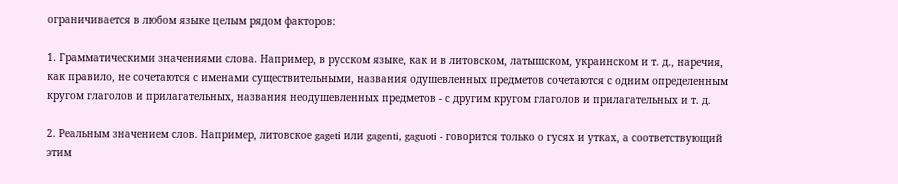ограничивается в любом языке целым рядом факторов:

1. Грамматическими значениями слова. Например, в русском языке, как и в литовском, латышском, украинском и т. д., наречия, как правило, не сочетаются с именами существительными, названия одушевленных предметов сочетаются с одним определенным кругом глаголов и прилагательных, названия неодушевленных предметов - с другим кругом глаголов и прилагательных и т. д.

2. Реальным значением слов. Например, литовское gageti или gagenti, gaguoti - говорится только о гусях и утках, а соответствующий этим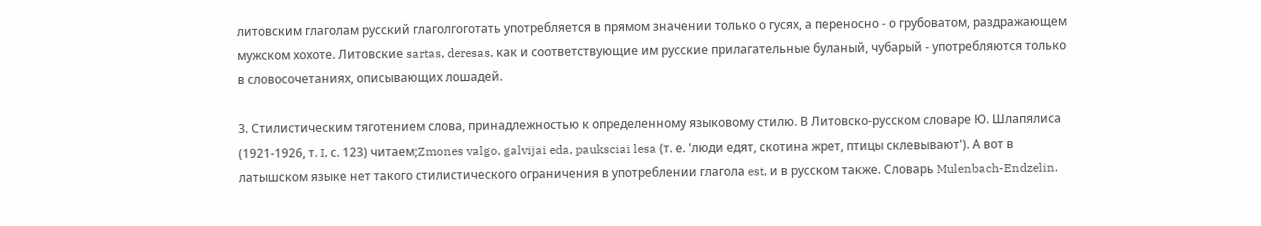литовским глаголам русский глаголгоготать употребляется в прямом значении только о гусях, а переносно - о грубоватом, раздражающем мужском хохоте. Литовские sartas, deresas, как и соответствующие им русские прилагательные буланый, чубарый - употребляются только в словосочетаниях, описывающих лошадей.

3. Стилистическим тяготением слова, принадлежностью к определенному языковому стилю. В Литовско-русском словаре Ю. Шлапялиса (1921-1926, т. I, с. 123) читаем;Zmones valgo, galvijai eda, pauksciai lesa (т. е. 'люди едят, скотина жрет, птицы склевывают'). А вот в латышском языке нет такого стилистического ограничения в употреблении глагола est, и в русском также. Словарь Mulenbach-Endzelin.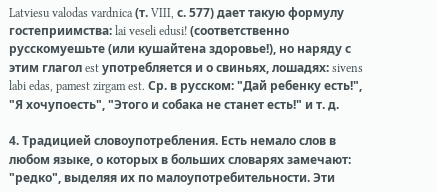Latviesu valodas vardnica (т. VIII, с. 577) дает такую формулу гостеприимства: lai veseli edusi! (соответственно русскомуешьте (или кушайтена здоровье!), но наряду с этим глагол est употребляется и о свиньях, лошадях: sivens labi edas, pamest zirgam est. Ср. в русском: "Дай ребенку есть!", "Я хочупоесть", "Этого и собака не станет есть!" и т. д.

4. Традицией словоупотребления. Есть немало слов в любом языке, о которых в больших словарях замечают: "редко", выделяя их по малоупотребительности. Эти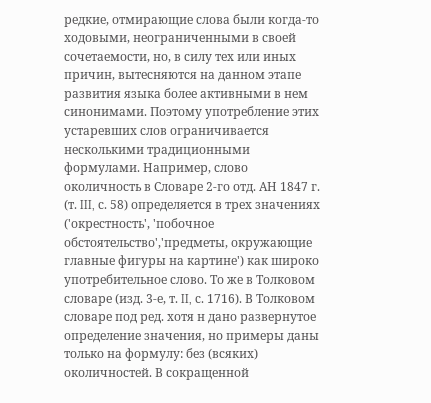редкие, отмирающие слова были когда-то ходовыми, неограниченными в своей сочетаемости, но, в силу тех или иных причин, вытесняются на данном этапе развития языка более активными в нем синонимами. Поэтому употребление этих устаревших слов ограничивается несколькими традиционными формулами. Например, слово околичность в Словаре 2-го отд. АН 1847 г. (т. III, с. 58) определяется в трех значениях ('окрестность', 'побочное обстоятельство','предметы, окружающие главные фигуры на картине') как широко употребительное слово. То же в Толковом словаре (изд. 3-е, т. II, с. 1716). В Толковом словаре под ред. хотя н дано развернутое определение значения, но примеры даны только на формулу: без (всяких) околичностей. В сокращенной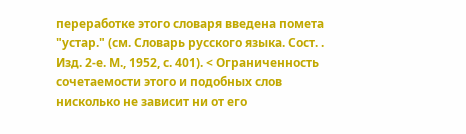переработке этого словаря введена помета "устар." (см. Словарь русского языка. Сост. . Изд. 2-е. М., 1952, с. 401). < Ограниченность сочетаемости этого и подобных слов нисколько не зависит ни от его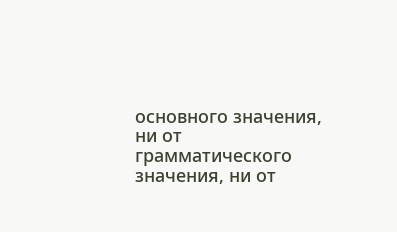основного значения, ни от грамматического значения, ни от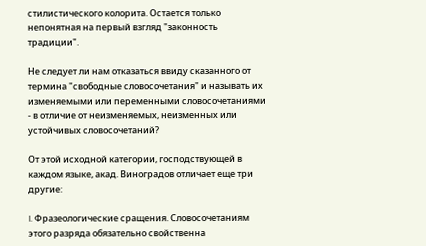стилистического колорита. Остается только непонятная на первый взгляд "законность традиции".

Не следует ли нам отказаться ввиду сказанного от термина "свободные словосочетания" и называть их изменяемыми или переменными словосочетаниями - в отличие от неизменяемых, неизменных или устойчивых словосочетаний?

От этой исходной категории, господствующей в каждом языке, акад. Виноградов отличает еще три другие:

I. Фразеологические сращения. Словосочетаниям этого разряда обязательно свойственна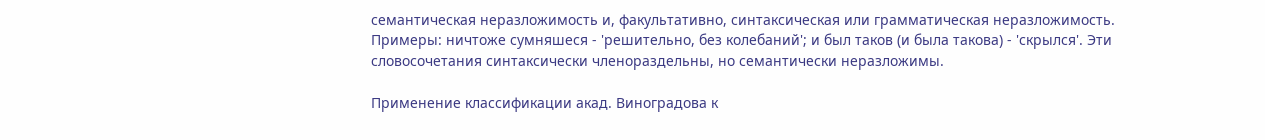семантическая неразложимость и, факультативно, синтаксическая или грамматическая неразложимость. Примеры: ничтоже сумняшеся - 'решительно, без колебаний'; и был таков (и была такова) - 'скрылся'. Эти словосочетания синтаксически членораздельны, но семантически неразложимы.

Применение классификации акад. Виноградова к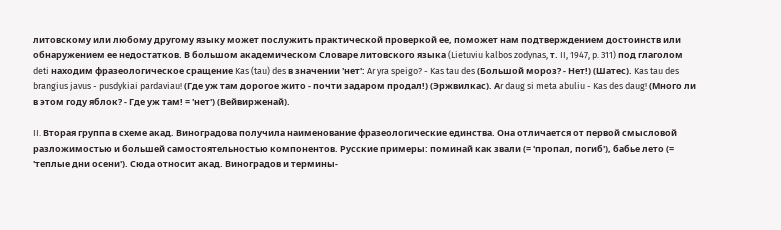литовскому или любому другому языку может послужить практической проверкой ее, поможет нам подтверждением достоинств или обнаружением ее недостатков. В большом академическом Словаре литовского языка (Lietuviu kalbos zodynas, т. II, 1947, p. 311) под глаголом deti находим фразеологическое сращение Kas (tau) des в значении 'нет': Ar yra speigo? - Kas tau des (Большой мороз? - Нет!) (Шатес). Kas tau des brangius javus - pusdykiai pardaviau! (Где уж там дорогое жито - почти задаром продал!) (Эржвилкас). Аr daug si meta abuliu - Kas des daug! (Много ли в этом году яблок? - Где уж там! = 'нет') (Вейвирженай).

II. Вторая группа в схеме акад. Виноградова получила наименование фразеологические единства. Она отличается от первой смысловой разложимостью и большей самостоятельностью компонентов. Русские примеры: поминай как звали (= 'пропал, погиб'), бабье лето (= 'теплые дни осени'). Сюда относит акад. Виноградов и термины-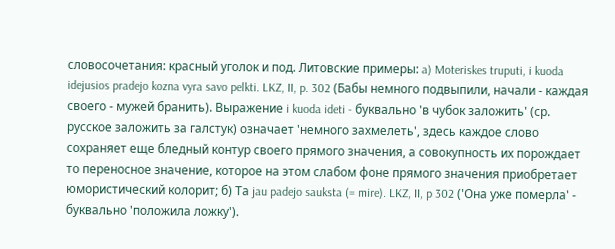словосочетания: красный уголок и под. Литовские примеры: a) Moteriskes truputi, i kuoda idejusios pradejo kozna vyra savo pelkti. LKZ, II, p. 302 (Бабы немного подвыпили, начали - каждая своего - мужей бранить). Выражение i kuoda ideti - буквально 'в чубок заложить' (ср. русское заложить за галстук) означает 'немного захмелеть', здесь каждое слово сохраняет еще бледный контур своего прямого значения, а совокупность их порождает то переносное значение, которое на этом слабом фоне прямого значения приобретает юмористический колорит; б) Та jau padejo sauksta (= mire). LKZ, II, p 302 ('Она уже померла' - буквально 'положила ложку').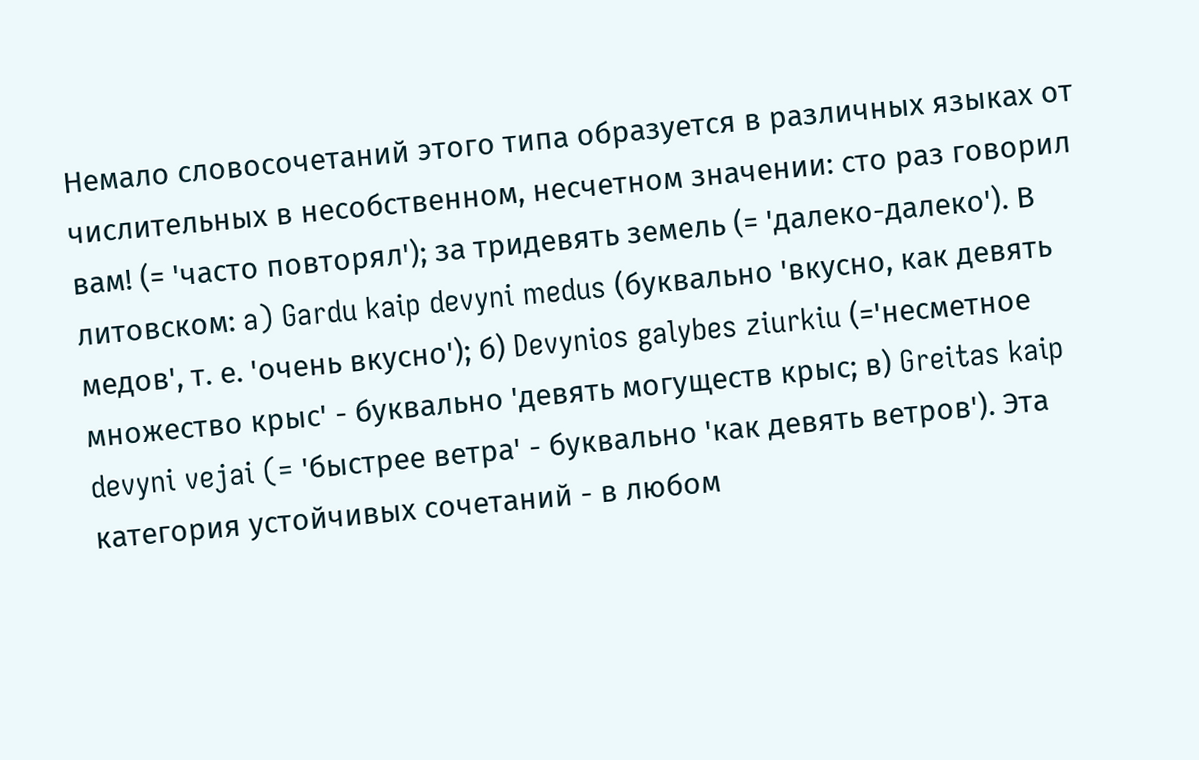Немало словосочетаний этого типа образуется в различных языках от числительных в несобственном, несчетном значении: сто раз говорил вам! (= 'часто повторял'); за тридевять земель (= 'далеко-далеко'). В литовском: a) Gardu kaip devyni medus (буквально 'вкусно, как девять медов', т. е. 'очень вкусно'); б) Devynios galybes ziurkiu (='несметное множество крыс' - буквально 'девять могуществ крыс; в) Greitas kaip devyni vejai (= 'быстрее ветра' - буквально 'как девять ветров'). Эта категория устойчивых сочетаний - в любом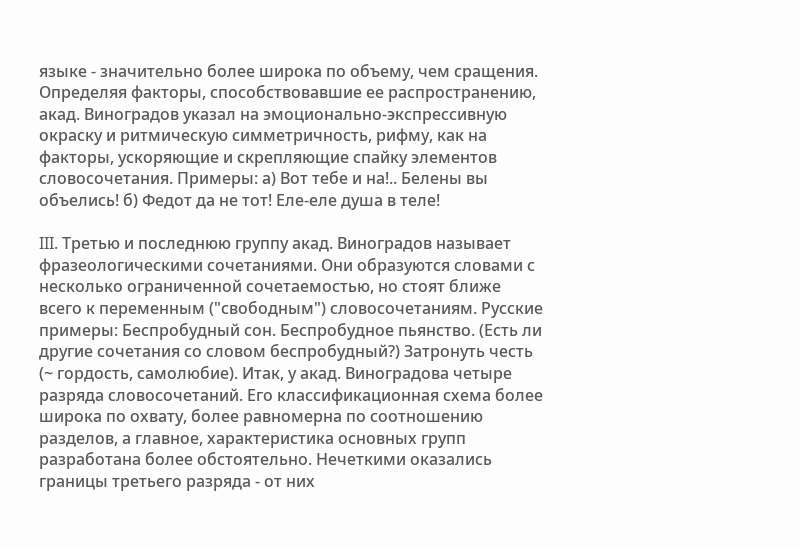языке - значительно более широка по объему, чем сращения. Определяя факторы, способствовавшие ее распространению, акад. Виноградов указал на эмоционально-экспрессивную окраску и ритмическую симметричность, рифму, как на факторы, ускоряющие и скрепляющие спайку элементов словосочетания. Примеры: а) Вот тебе и на!.. Белены вы объелись! б) Федот да не тот! Еле-еле душа в теле!

III. Третью и последнюю группу акад. Виноградов называет фразеологическими сочетаниями. Они образуются словами с несколько ограниченной сочетаемостью, но стоят ближе всего к переменным ("свободным") словосочетаниям. Русские примеры: Беспробудный сон. Беспробудное пьянство. (Есть ли другие сочетания со словом беспробудный?) Затронуть честь (~ гордость, самолюбие). Итак, у акад. Виноградова четыре разряда словосочетаний. Его классификационная схема более широка по охвату, более равномерна по соотношению разделов, а главное, характеристика основных групп разработана более обстоятельно. Нечеткими оказались границы третьего разряда - от них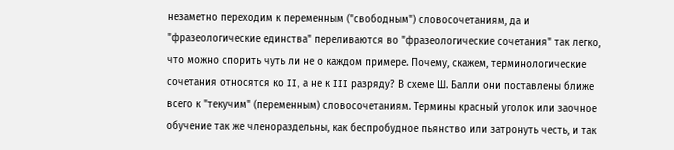незаметно переходим к переменным ("свободным") словосочетаниям, да и "фразеологические единства" переливаются во "фразеологические сочетания" так легко, что можно спорить чуть ли не о каждом примере. Почему, скажем, терминологические сочетания относятся ко II, а не к III разряду? В схеме Ш. Балли они поставлены ближе всего к "текучим" (переменным) словосочетаниям. Термины красный уголок или заочное обучение так же членораздельны, как беспробудное пьянство или затронуть честь, и так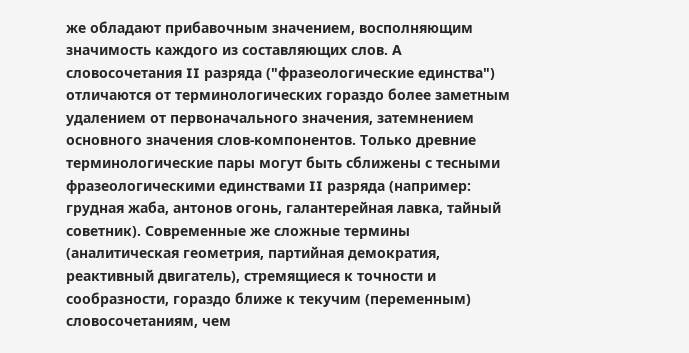же обладают прибавочным значением, восполняющим значимость каждого из составляющих слов. А словосочетания II разряда ("фразеологические единства") отличаются от терминологических гораздо более заметным удалением от первоначального значения, затемнением основного значения слов-компонентов. Только древние терминологические пары могут быть сближены с тесными фразеологическими единствами II разряда (например: грудная жаба, антонов огонь, галантерейная лавка, тайный советник). Современные же сложные термины (аналитическая геометрия, партийная демократия, реактивный двигатель), стремящиеся к точности и сообразности, гораздо ближе к текучим (переменным) словосочетаниям, чем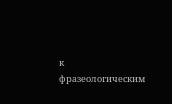к фразеологическим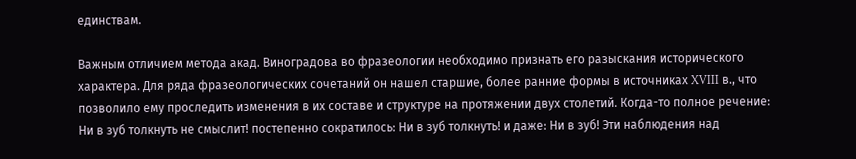единствам.

Важным отличием метода акад. Виноградова во фразеологии необходимо признать его разыскания исторического характера. Для ряда фразеологических сочетаний он нашел старшие, более ранние формы в источниках XVIII в., что позволило ему проследить изменения в их составе и структуре на протяжении двух столетий. Когда-то полное речение: Ни в зуб толкнуть не смыслит! постепенно сократилось: Ни в зуб толкнуть! и даже: Ни в зуб! Эти наблюдения над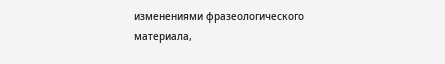изменениями фразеологического материала,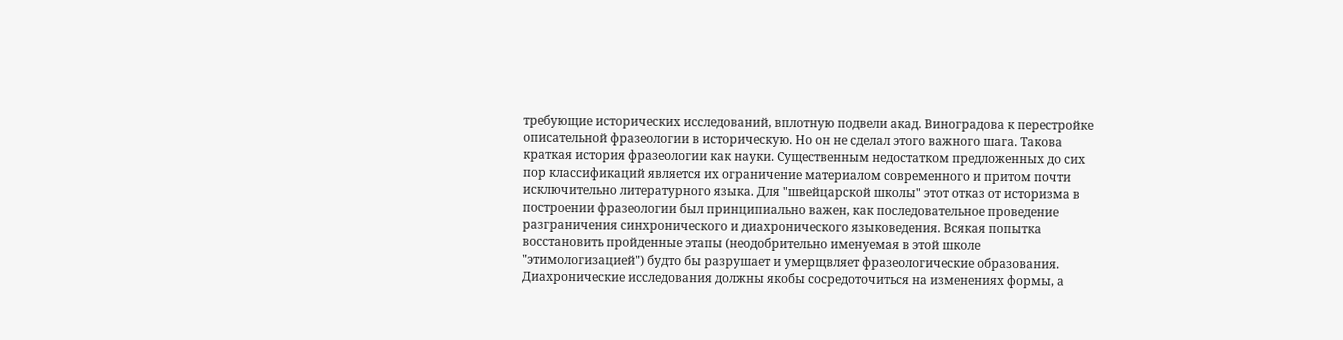требующие исторических исследований, вплотную подвели акад. Виноградова к перестройке описательной фразеологии в историческую. Но он не сделал этого важного шага. Такова краткая история фразеологии как науки. Существенным недостатком предложенных до сих пор классификаций является их ограничение материалом современного и притом почти исключительно литературного языка. Для "швейцарской школы" этот отказ от историзма в построении фразеологии был принципиально важен, как последовательное проведение разграничения синхронического и диахронического языковедения. Всякая попытка восстановить пройденные этапы (неодобрительно именуемая в этой школе "этимологизацией") будто бы разрушает и умерщвляет фразеологические образования. Диахронические исследования должны якобы сосредоточиться на изменениях формы, а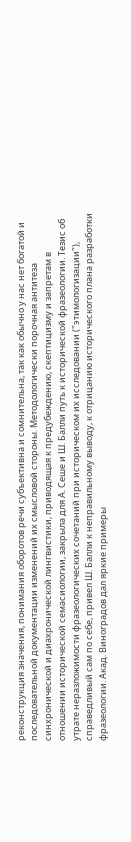реконструкция значения, понимания оборотов речи субъективна и сомнительна, так как обычно у нас нет богатой и последовательной документации изменений их смысловой стороны. Методологически порочная антитеза синхронической и диахронической лингвистики, приводящая к предубеждению, скептицизму и запретам в отношении исторической семасиологии, закрыла для А. Сеше и Ш. Балли путь к исторической фразеологии. Тезис об утрате неразложимости фразеологических сочетаний при историческом их исследовании ("этимологизации"), справедливый сам по себе, привел Ш. Балли к неправильному выводу, к отрицанию исторического плана разработки фразеологии. Акад. Виноградов дал яркие примеры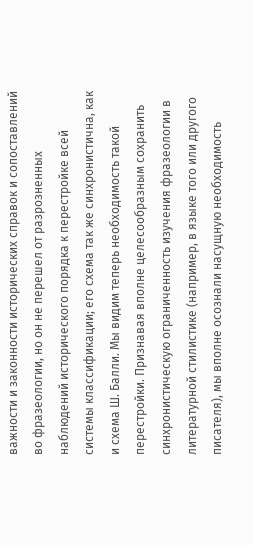важности и законности исторических справок и сопоставлений во фразеологии, но он не перешел от разрозненных наблюдений исторического порядка к перестройке всей системы классификации; его схема так же синхронистична, как и схема Ш. Балли. Мы видим теперь необходимость такой перестройки. Признавая вполне целесообразным сохранить синхронистическую ограниченность изучения фразеологии в литературной стилистике (например, в языке того или другого писателя), мы вполне осознали насущную необходимость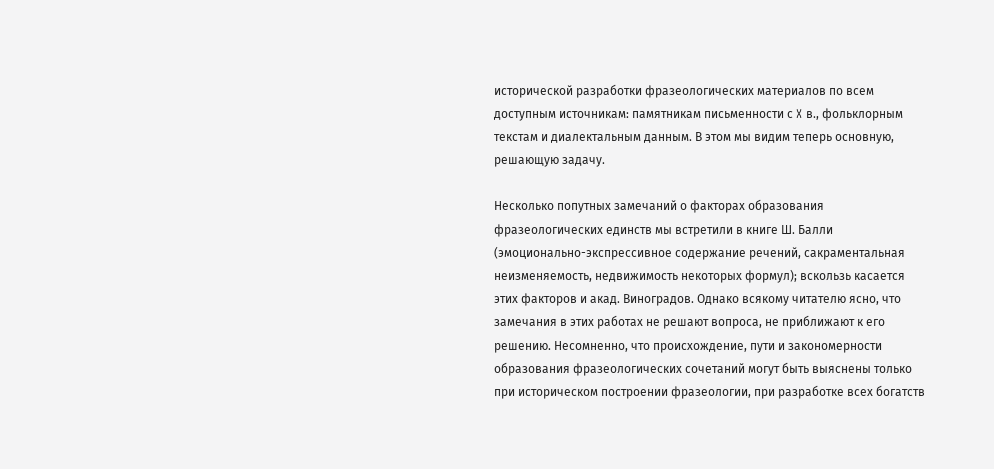исторической разработки фразеологических материалов по всем доступным источникам: памятникам письменности с X в., фольклорным текстам и диалектальным данным. В этом мы видим теперь основную, решающую задачу.

Несколько попутных замечаний о факторах образования фразеологических единств мы встретили в книге Ш. Балли (эмоционально-экспрессивное содержание речений, сакраментальная неизменяемость, недвижимость некоторых формул); вскользь касается этих факторов и акад. Виноградов. Однако всякому читателю ясно, что замечания в этих работах не решают вопроса, не приближают к его решению. Несомненно, что происхождение, пути и закономерности образования фразеологических сочетаний могут быть выяснены только при историческом построении фразеологии, при разработке всех богатств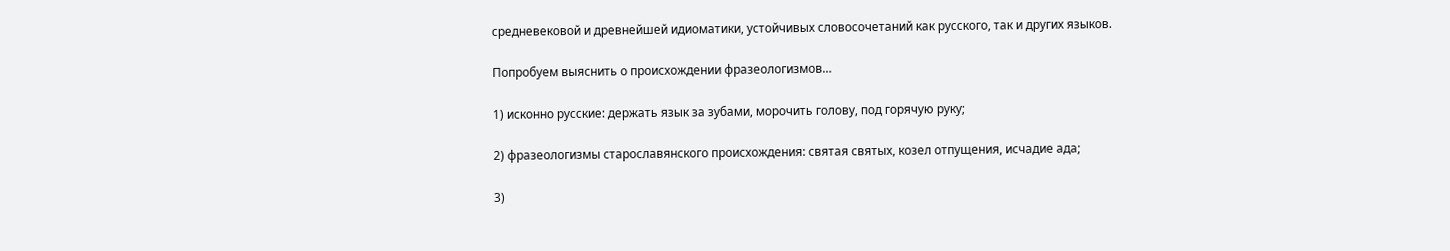средневековой и древнейшей идиоматики, устойчивых словосочетаний как русского, так и других языков.

Попробуем выяснить о происхождении фразеологизмов…

1) исконно русские: держать язык за зубами, морочить голову, под горячую руку;

2) фразеологизмы старославянского происхождения: святая святых, козел отпущения, исчадие ада;

3)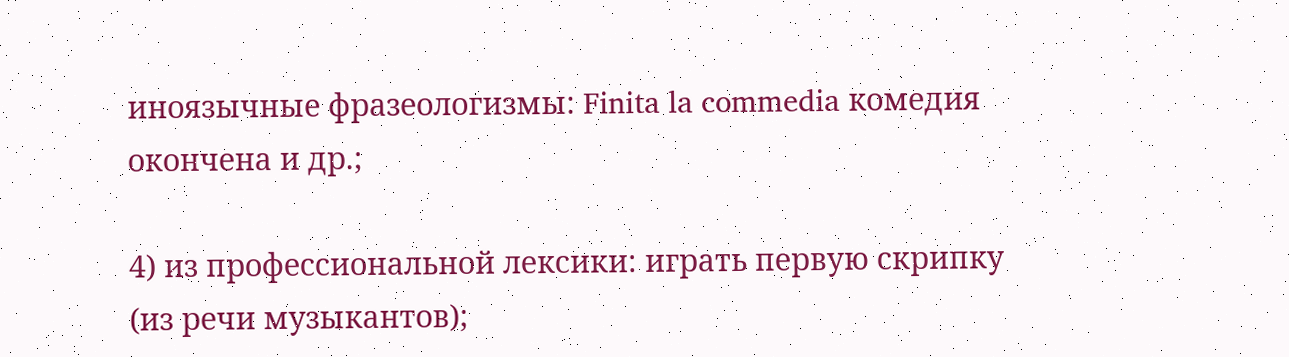иноязычные фразеологизмы: Finita la commedia комедия окончена и др.;

4) из профессиональной лексики: играть первую скрипку (из речи музыкантов);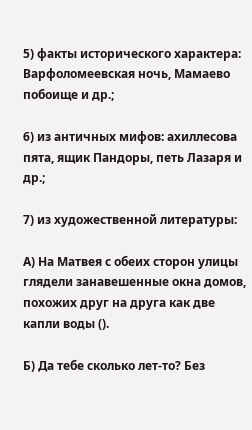5) факты исторического характера: Варфоломеевская ночь, Мамаево побоище и др.;

6) из античных мифов: ахиллесова пята, ящик Пандоры, петь Лазаря и др.;

7) из художественной литературы:

А) На Матвея с обеих сторон улицы глядели занавешенные окна домов, похожих друг на друга как две капли воды ().

Б) Да тебе сколько лет-то? Без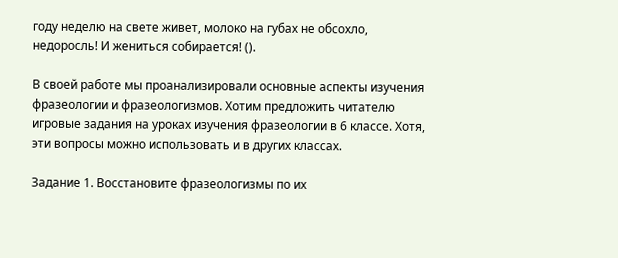году неделю на свете живет, молоко на губах не обсохло, недоросль! И жениться собирается! ().

В своей работе мы проанализировали основные аспекты изучения фразеологии и фразеологизмов. Хотим предложить читателю игровые задания на уроках изучения фразеологии в 6 классе. Хотя, эти вопросы можно использовать и в других классах.

Задание 1. Восстановите фразеологизмы по их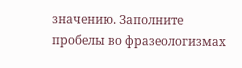значению. Заполните пробелы во фразеологизмах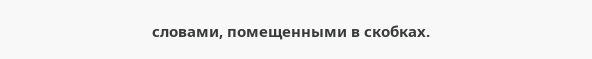словами, помещенными в скобках.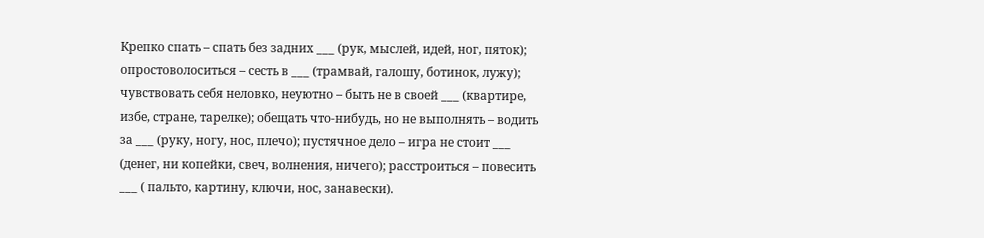Крепко спать – спать без задних ___ (рук, мыслей, идей, ног, пяток); опростоволоситься – сесть в ___ (трамвай, галошу, ботинок, лужу); чувствовать себя неловко, неуютно – быть не в своей ___ (квартире, избе, стране, тарелке); обещать что-нибудь, но не выполнять – водить за ___ (руку, ногу, нос, плечо); пустячное дело – игра не стоит ___ (денег, ни копейки, свеч, волнения, ничего); расстроиться – повесить ___ ( пальто, картину, ключи, нос, занавески).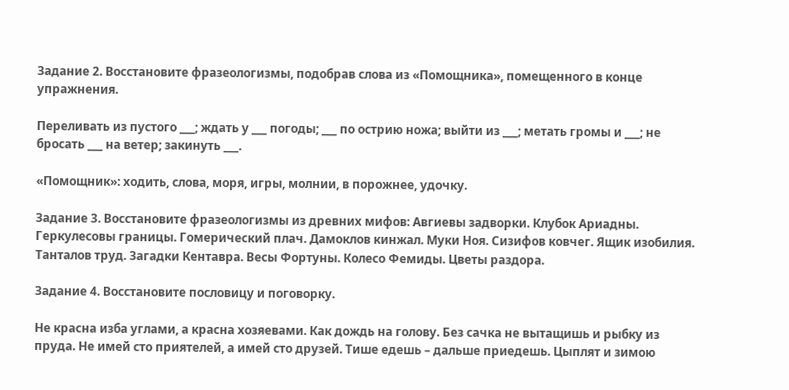Задание 2. Восстановите фразеологизмы, подобрав слова из «Помощника», помещенного в конце упражнения.

Переливать из пустого ___; ждать у ___ погоды; ___ по острию ножа; выйти из ___; метать громы и ___; не бросать ___ на ветер; закинуть ___.

«Помощник»: ходить, слова, моря, игры, молнии, в порожнее, удочку.

Задание 3. Восстановите фразеологизмы из древних мифов: Авгиевы задворки. Клубок Ариадны. Геркулесовы границы. Гомерический плач. Дамоклов кинжал. Муки Ноя. Сизифов ковчег. Ящик изобилия. Танталов труд. Загадки Кентавра. Весы Фортуны. Колесо Фемиды. Цветы раздора.

Задание 4. Восстановите пословицу и поговорку.

Не красна изба углами, а красна хозяевами. Как дождь на голову. Без сачка не вытащишь и рыбку из пруда. Не имей сто приятелей, а имей сто друзей. Тише едешь – дальше приедешь. Цыплят и зимою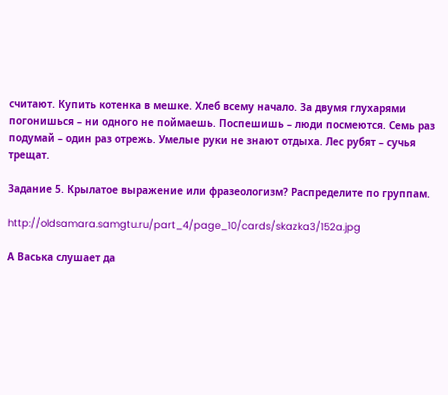считают. Купить котенка в мешке. Хлеб всему начало. За двумя глухарями погонишься – ни одного не поймаешь. Поспешишь – люди посмеются. Семь раз подумай – один раз отрежь. Умелые руки не знают отдыха. Лес рубят – сучья трещат.

Задание 5. Крылатое выражение или фразеологизм? Распределите по группам.

http://oldsamara.samgtu.ru/part_4/page_10/cards/skazka3/152a.jpg

А Васька слушает да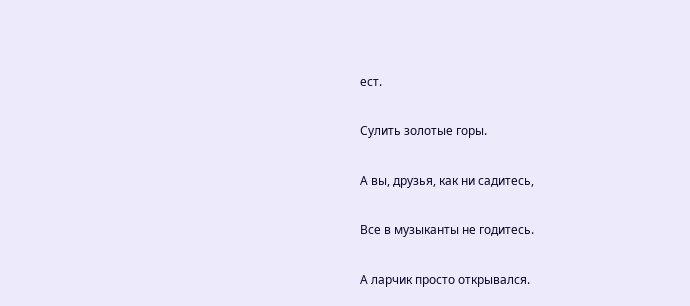ест.

Сулить золотые горы.

А вы, друзья, как ни садитесь,

Все в музыканты не годитесь.

А ларчик просто открывался.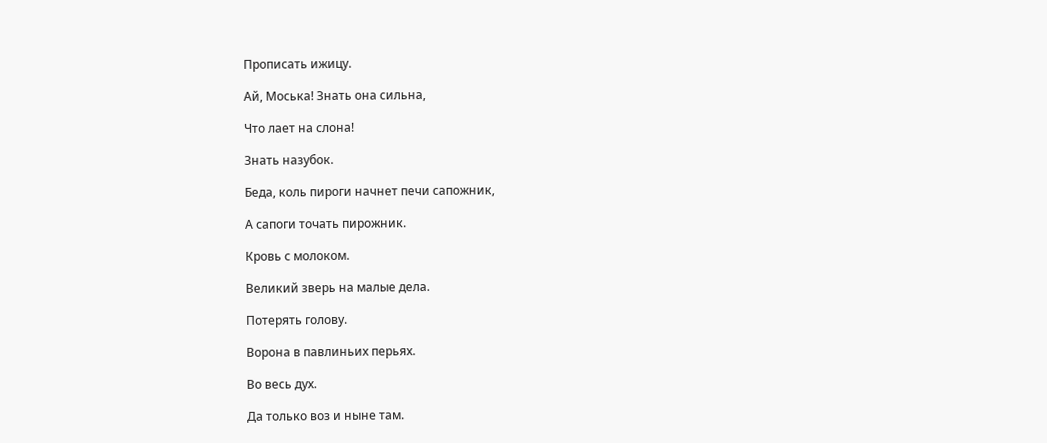Прописать ижицу.

Ай, Моська! Знать она сильна,

Что лает на слона!

Знать назубок.

Беда, коль пироги начнет печи сапожник,

А сапоги точать пирожник.

Кровь с молоком.

Великий зверь на малые дела.

Потерять голову.

Ворона в павлиньих перьях.

Во весь дух.

Да только воз и ныне там.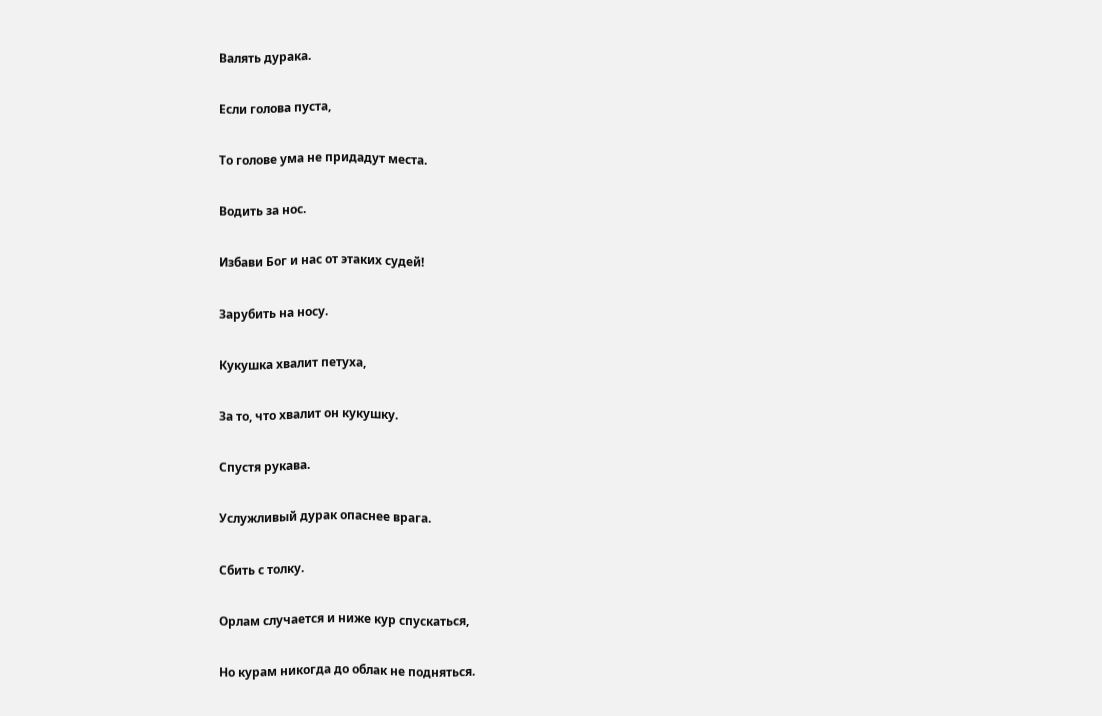Валять дурака.

Если голова пуста,

То голове ума не придадут места.

Водить за нос.

Избави Бог и нас от этаких судей!

Зарубить на носу.

Кукушка хвалит петуха,

За то, что хвалит он кукушку.

Спустя рукава.

Услужливый дурак опаснее врага.

Сбить с толку.

Орлам случается и ниже кур спускаться,

Но курам никогда до облак не подняться.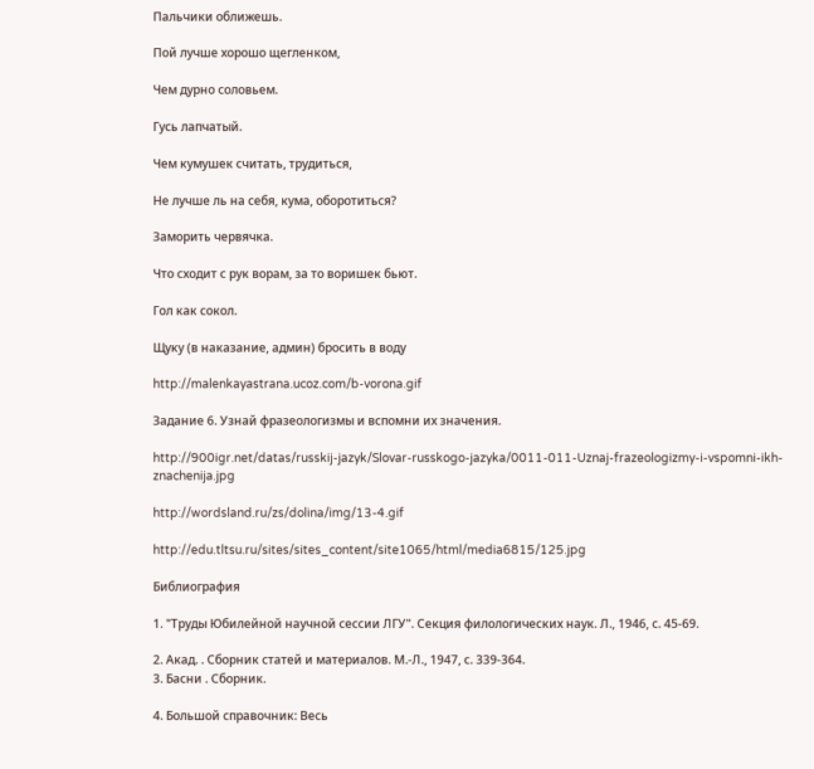Пальчики оближешь.

Пой лучше хорошо щегленком,

Чем дурно соловьем.

Гусь лапчатый.

Чем кумушек считать, трудиться,

Не лучше ль на себя, кума, оборотиться?

Заморить червячка.

Что сходит с рук ворам, за то воришек бьют.

Гол как сокол.

Щуку (в наказание, админ) бросить в воду

http://malenkayastrana.ucoz.com/b-vorona.gif

Задание 6. Узнай фразеологизмы и вспомни их значения.

http://900igr.net/datas/russkij-jazyk/Slovar-russkogo-jazyka/0011-011-Uznaj-frazeologizmy-i-vspomni-ikh-znachenija.jpg

http://wordsland.ru/zs/dolina/img/13-4.gif

http://edu.tltsu.ru/sites/sites_content/site1065/html/media6815/125.jpg

Библиография

1. "Труды Юбилейной научной сессии ЛГУ". Секция филологических наук. Л., 1946, с. 45-69.

2. Акад. . Сборник статей и материалов. М.-Л., 1947, с. 339-364.
3. Басни . Сборник.

4. Большой справочник: Весь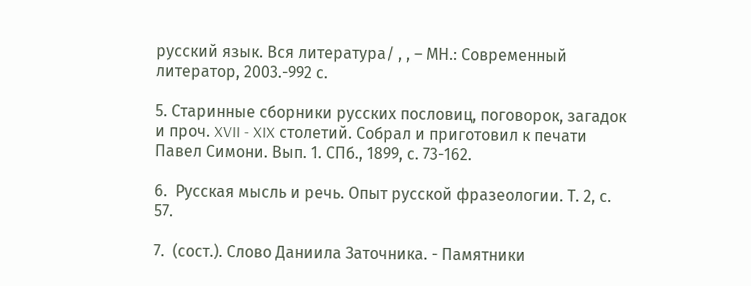русский язык. Вся литература/ , , – МН.: Современный литератор, 2003.-992 с.

5. Старинные сборники русских пословиц, поговорок, загадок и проч. XVII - XIX столетий. Собрал и приготовил к печати Павел Симони. Вып. 1. СПб., 1899, с. 73-162.

6.  Русская мысль и речь. Опыт русской фразеологии. Т. 2, с. 57.

7.  (сост.). Слово Даниила Заточника. - Памятники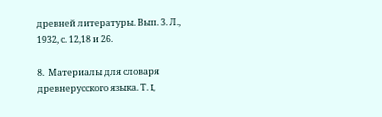древней литературы. Вып. 3. Л., 1932, с. 12,18 и 26.

8.  Материалы для словаря древнерусского языка. Т. I,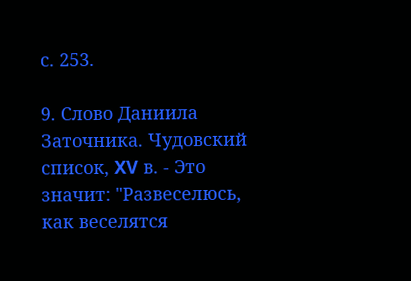с. 253.

9. Слово Даниила Заточника. Чудовский список, XV в. - Это значит: "Развеселюсь, как веселятся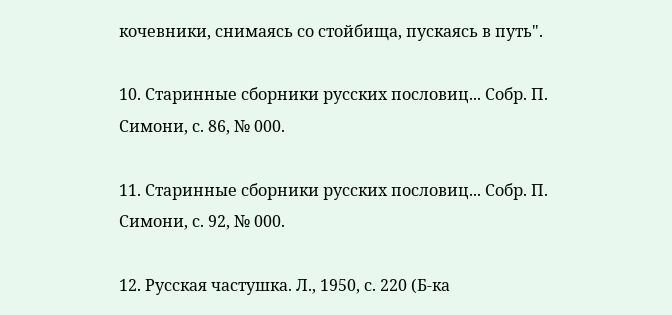кочевники, снимаясь со стойбища, пускаясь в путь".

10. Старинные сборники русских пословиц... Собр. П. Симони, с. 86, № 000.

11. Старинные сборники русских пословиц... Собр. П. Симони, с. 92, № 000.

12. Русская частушка. Л., 1950, с. 220 (Б-ка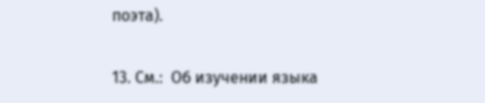поэта).

13. См.:  Об изучении языка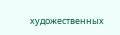художественных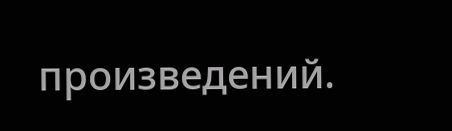произведений.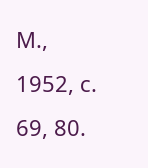М., 1952, с. 69, 80.